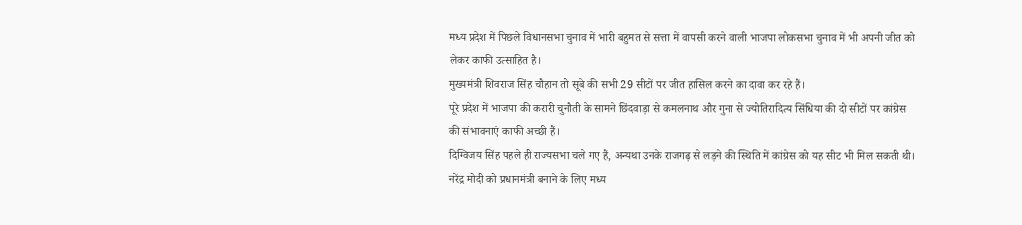मध्य प्रदेश में पिछले विधानसभा चुनाव में भारी बहुमत से सत्ता में वापसी करने वाली भाजपा लोकसभा चुनाव में भी अपनी जीत को लेकर काफी उत्साहित है।
मुख्यमंत्री शिवराज सिंह चौहान तो सूबे की सभी 29 सीटों पर जीत हासिल करने का दावा कर रहे हैं।
पूरे प्रदेश में भाजपा की करारी चुनौती के सामने छिंदवाड़ा से कमलनाथ और गुना से ज्योतिरादित्य सिंधिया की दो सीटों पर कांग्रेस की संभावनाएं काफी अच्छी हैं।
दिग्विजय सिंह पहले ही राज्यसभा चले गए हैं, अन्यथा उनके राजगढ़ से लड़ने की स्थिति में कांग्रेस को यह सीट भी मिल सकती थी।
नरेंद्र मोदी को प्रधानमंत्री बनाने के लिए मध्य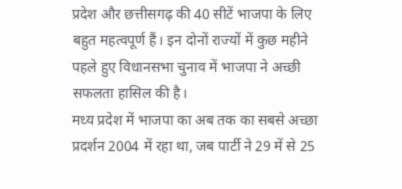प्रदेश और छत्तीसगढ़ की 40 सीटें भाजपा के लिए बहुत महत्वपूर्ण हैं। इन दोनों राज्यों में कुछ महीने पहले हुए विधानसभा चुनाव में भाजपा ने अच्छी सफलता हासिल की है।
मध्य प्रदेश में भाजपा का अब तक का सबसे अच्छा प्रदर्शन 2004 में रहा था, जब पार्टी ने 29 में से 25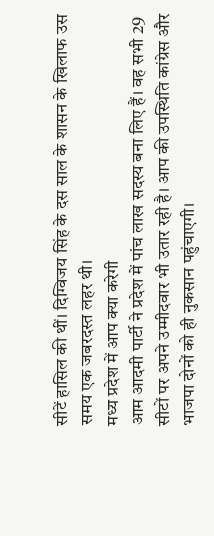सीटें हासिल की थीं। दिग्विजय सिंह के दस साल के शासन के खिलाफ उस समय एक जबरदस्त लहर थी।
मध्य प्रदेश में आप क्या करेगी
आम आदमी पार्टी ने प्रदेश में पांच लाख सदस्य बना लिए हैं। वह सभी 29 सीटों पर अपने उम्मीदवार भी उतार रही है। आप की उपस्थिति कांग्रेस और भाजपा दोनों को ही नुकसान पहुंचाएगी।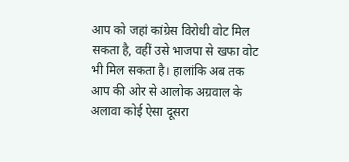आप को जहां कांग्रेस विरोधी वोट मिल सकता है, वहीं उसे भाजपा से खफा वोट भी मिल सकता है। हालांकि अब तक आप की ओर से आलोक अग्रवाल के अलावा कोई ऐसा दूसरा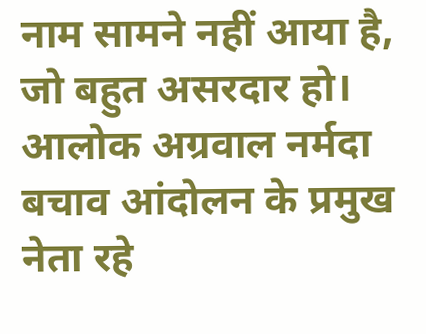नाम सामने नहीं आया है, जो बहुत असरदार हो।
आलोक अग्रवाल नर्मदा बचाव आंदोलन के प्रमुख नेता रहे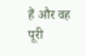हैं और वह पूरी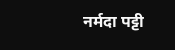नर्मदा पट्टी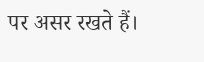पर असर रखते हैं।